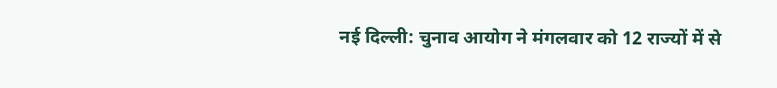नई दिल्ली: चुनाव आयोग ने मंगलवार को 12 राज्यों में से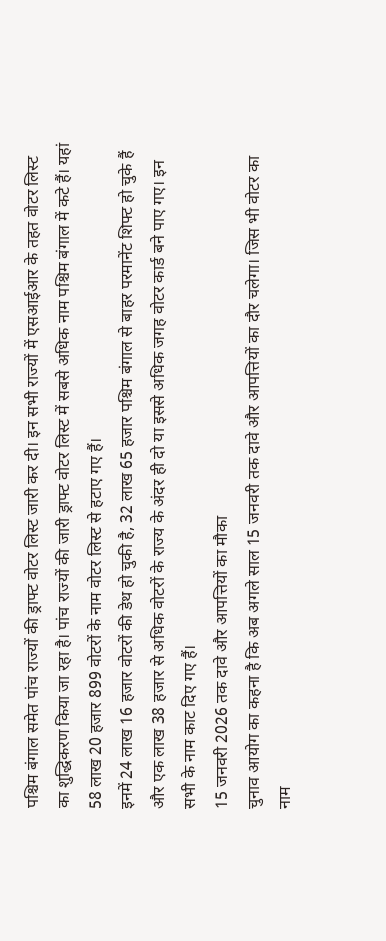पश्चिम बंगाल समेत पांच राज्यों की ड्राफ्ट वोटर लिस्ट जारी कर दी। इन सभी राज्यों में एसआईआर के तहत वोटर लिस्ट का शुद्धिकरण किया जा रहा है। पांच राज्यों की जारी ड्राफ्ट वोटर लिस्ट में सबसे अधिक नाम पश्चिम बंगाल में कटे हैं। यहां 58 लाख 20 हजार 899 वोटरों के नाम वोटर लिस्ट से हटाए गए हैं।
इनमें 24 लाख 16 हजार वोटरों की डेथ हो चुकी है, 32 लाख 65 हजार पश्चिम बंगाल से बाहर परमानेंट शिफ्ट हो चुके हैं और एक लाख 38 हजार से अधिक वोटरों के राज्य के अंदर ही दो या इससे अधिक जगह वोटर कार्ड बने पाए गए। इन सभी के नाम काट दिए गए हैं।
15 जनवरी 2026 तक दावे और आपत्तियों का मौका
चुनाव आयोग का कहना है कि अब अगले साल 15 जनवरी तक दावे और आपत्तियों का दौर चलेगा। जिस भी वोटर का नाम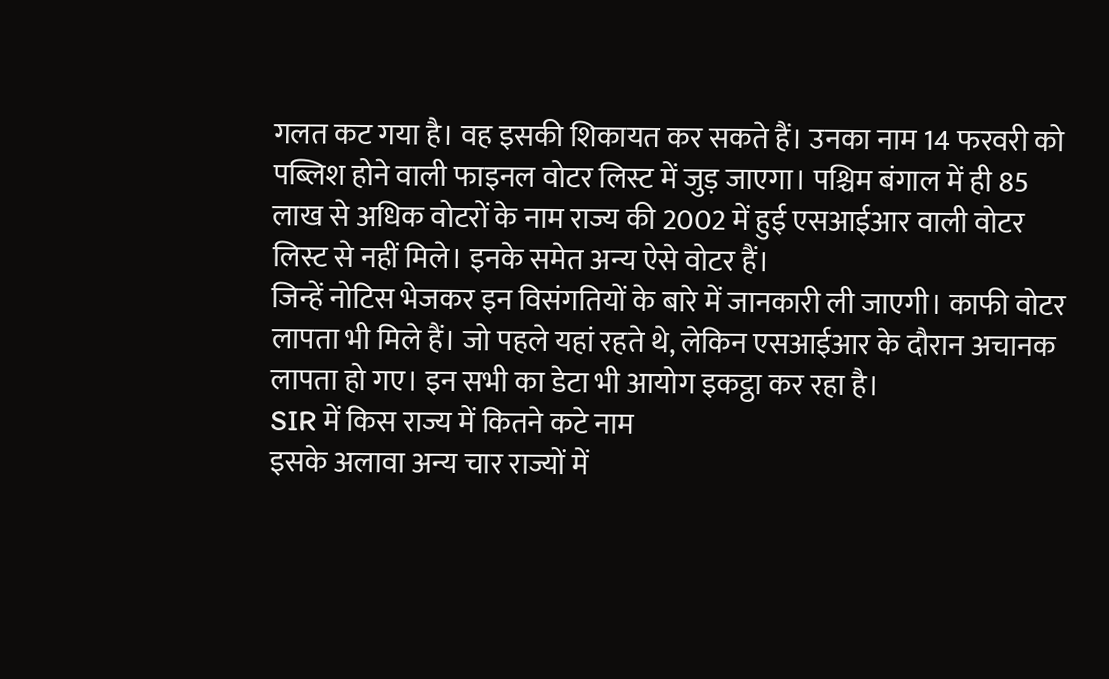गलत कट गया है। वह इसकी शिकायत कर सकते हैं। उनका नाम 14 फरवरी को पब्लिश होने वाली फाइनल वोटर लिस्ट में जुड़ जाएगा। पश्चिम बंगाल में ही 85 लाख से अधिक वोटरों के नाम राज्य की 2002 में हुई एसआईआर वाली वोटर लिस्ट से नहीं मिले। इनके समेत अन्य ऐसे वोटर हैं।
जिन्हें नोटिस भेजकर इन विसंगतियों के बारे में जानकारी ली जाएगी। काफी वोटर लापता भी मिले हैं। जो पहले यहां रहते थे, लेकिन एसआईआर के दौरान अचानक लापता हो गए। इन सभी का डेटा भी आयोग इकट्ठा कर रहा है।
SIR में किस राज्य में कितने कटे नाम
इसके अलावा अन्य चार राज्यों में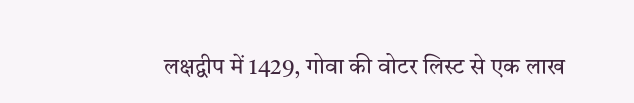लक्षद्वीप में 1429, गोवा की वोटर लिस्ट से एक लाख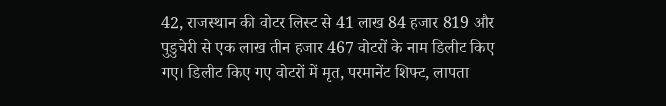42, राजस्थान की वोटर लिस्ट से 41 लाख 84 हजार 819 और पुडुचेरी से एक लाख तीन हजार 467 वोटरों के नाम डिलीट किए गए। डिलीट किए गए वोटरों में मृत, परमानेंट शिफ्ट, लापता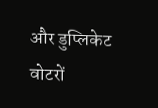और डुप्लिकेट वोटरों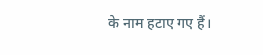के नाम हटाए गए हैं।